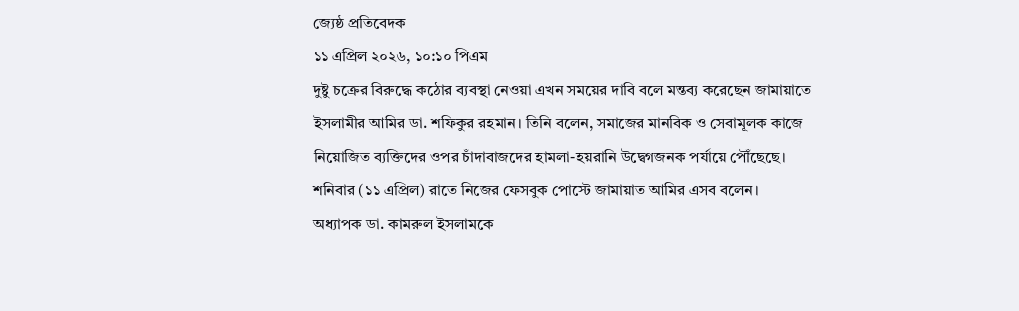জ্যেষ্ঠ প্রতিবেদক
১১ এপ্রিল ২০২৬, ১০:১০ পিএম
দুষ্টু চক্রের বিরুদ্ধে কঠোর ব্যবস্থা নেওয়া এখন সময়ের দাবি বলে মন্তব্য করেছেন জামায়াতে ইসলামীর আমির ডা. শফিকুর রহমান। তিনি বলেন, সমাজের মানবিক ও সেবামূলক কাজে নিয়োজিত ব্যক্তিদের ওপর চাঁদাবাজদের হামলা-হয়রানি উদ্বেগজনক পর্যায়ে পৌঁছেছে।
শনিবার (১১ এপ্রিল) রাতে নিজের ফেসবুক পোস্টে জামায়াত আমির এসব বলেন।
অধ্যাপক ডা. কামরুল ইসলামকে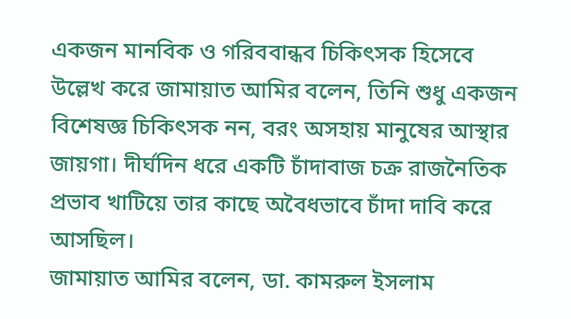একজন মানবিক ও গরিববান্ধব চিকিৎসক হিসেবে উল্লেখ করে জামায়াত আমির বলেন, তিনি শুধু একজন বিশেষজ্ঞ চিকিৎসক নন, বরং অসহায় মানুষের আস্থার জায়গা। দীর্ঘদিন ধরে একটি চাঁদাবাজ চক্র রাজনৈতিক প্রভাব খাটিয়ে তার কাছে অবৈধভাবে চাঁদা দাবি করে আসছিল।
জামায়াত আমির বলেন, ডা. কামরুল ইসলাম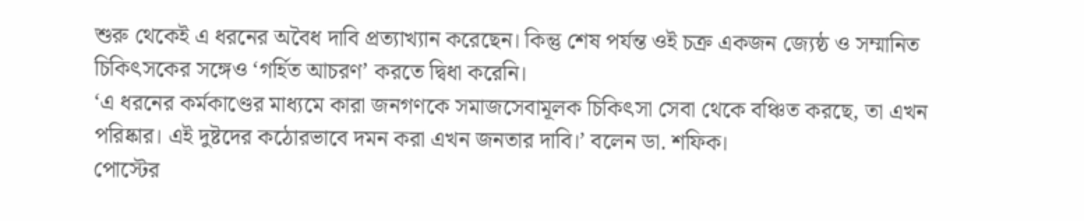শুরু থেকেই এ ধরনের অবৈধ দাবি প্রত্যাখ্যান করেছেন। কিন্তু শেষ পর্যন্ত ওই চক্র একজন জ্যেষ্ঠ ও সম্মানিত চিকিৎসকের সঙ্গেও ‘গর্হিত আচরণ’ করতে দ্বিধা করেনি।
‘এ ধরনের কর্মকাণ্ডের মাধ্যমে কারা জনগণকে সমাজসেবামূলক চিকিৎসা সেবা থেকে বঞ্চিত করছে, তা এখন পরিষ্কার। এই দুষ্টদের কঠোরভাবে দমন করা এখন জনতার দাবি।’ বলেন ডা. শফিক।
পোস্টের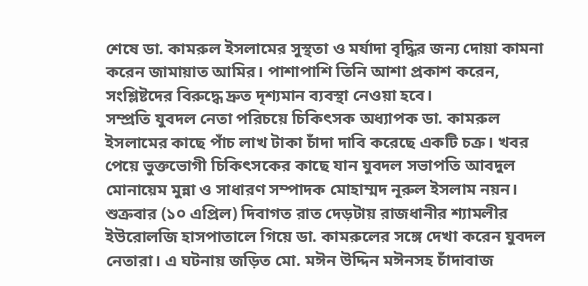শেষে ডা. কামরুল ইসলামের সুস্থতা ও মর্যাদা বৃদ্ধির জন্য দোয়া কামনা করেন জামায়াত আমির। পাশাপাশি তিনি আশা প্রকাশ করেন, সংশ্লিষ্টদের বিরুদ্ধে দ্রুত দৃশ্যমান ব্যবস্থা নেওয়া হবে।
সম্প্রতি যুবদল নেতা পরিচয়ে চিকিৎসক অধ্যাপক ডা. কামরুল ইসলামের কাছে পাঁচ লাখ টাকা চাঁদা দাবি করেছে একটি চক্র। খবর পেয়ে ভুক্তভোগী চিকিৎসকের কাছে যান যুবদল সভাপতি আবদুল মোনায়েম মুন্না ও সাধারণ সম্পাদক মোহাম্মদ নূরুল ইসলাম নয়ন।
শুক্রবার (১০ এপ্রিল) দিবাগত রাত দেড়টায় রাজধানীর শ্যামলীর ইউরোলজি হাসপাতালে গিয়ে ডা. কামরুলের সঙ্গে দেখা করেন যুবদল নেতারা। এ ঘটনায় জড়িত মো. মঈন উদ্দিন মঈনসহ চাঁদাবাজ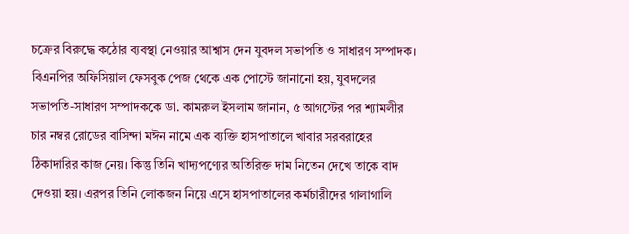চক্রের বিরুদ্ধে কঠোর ব্যবস্থা নেওয়ার আশ্বাস দেন যুবদল সভাপতি ও সাধারণ সম্পাদক।
বিএনপির অফিসিয়াল ফেসবুক পেজ থেকে এক পোস্টে জানানো হয়, যুবদলের সভাপতি-সাধারণ সম্পাদককে ডা. কামরুল ইসলাম জানান, ৫ আগস্টের পর শ্যামলীর চার নম্বর রোডের বাসিন্দা মঈন নামে এক ব্যক্তি হাসপাতালে খাবার সরবরাহের ঠিকাদারির কাজ নেয়। কিন্তু তিনি খাদ্যপণ্যের অতিরিক্ত দাম নিতেন দেখে তাকে বাদ দেওয়া হয়। এরপর তিনি লোকজন নিয়ে এসে হাসপাতালের কর্মচারীদের গালাগালি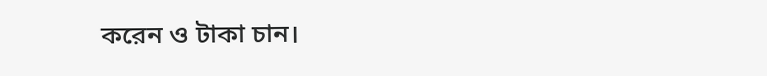করেন ও টাকা চান।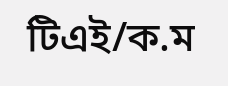টিএই/ক.ম